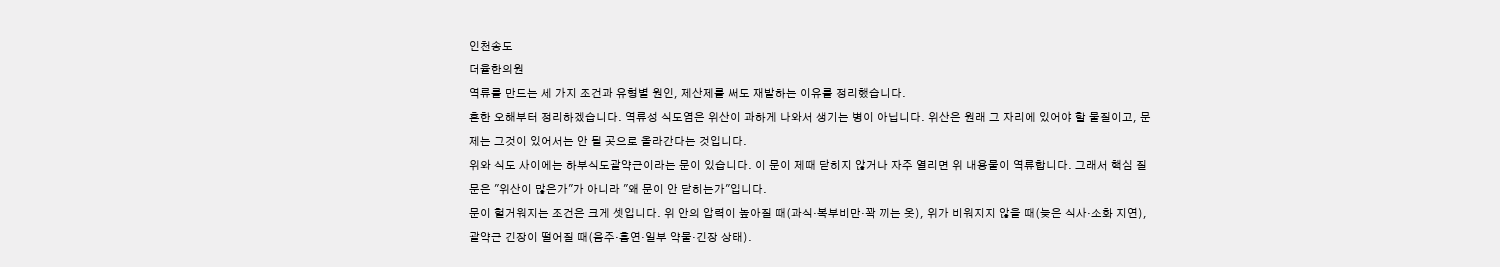인천송도
더율한의원
역류를 만드는 세 가지 조건과 유형별 원인, 제산제를 써도 재발하는 이유를 정리했습니다.
흔한 오해부터 정리하겠습니다. 역류성 식도염은 위산이 과하게 나와서 생기는 병이 아닙니다. 위산은 원래 그 자리에 있어야 할 물질이고, 문제는 그것이 있어서는 안 될 곳으로 올라간다는 것입니다.
위와 식도 사이에는 하부식도괄약근이라는 문이 있습니다. 이 문이 제때 닫히지 않거나 자주 열리면 위 내용물이 역류합니다. 그래서 핵심 질문은 "위산이 많은가"가 아니라 "왜 문이 안 닫히는가"입니다.
문이 헐거워지는 조건은 크게 셋입니다. 위 안의 압력이 높아질 때(과식·복부비만·꽉 끼는 옷), 위가 비워지지 않을 때(늦은 식사·소화 지연), 괄약근 긴장이 떨어질 때(음주·흡연·일부 약물·긴장 상태).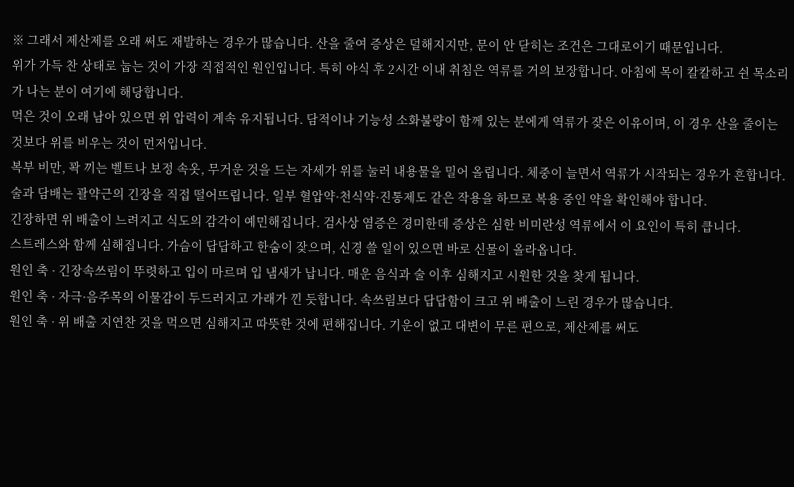※ 그래서 제산제를 오래 써도 재발하는 경우가 많습니다. 산을 줄여 증상은 덜해지지만, 문이 안 닫히는 조건은 그대로이기 때문입니다.
위가 가득 찬 상태로 눕는 것이 가장 직접적인 원인입니다. 특히 야식 후 2시간 이내 취침은 역류를 거의 보장합니다. 아침에 목이 칼칼하고 쉰 목소리가 나는 분이 여기에 해당합니다.
먹은 것이 오래 남아 있으면 위 압력이 계속 유지됩니다. 담적이나 기능성 소화불량이 함께 있는 분에게 역류가 잦은 이유이며, 이 경우 산을 줄이는 것보다 위를 비우는 것이 먼저입니다.
복부 비만, 꽉 끼는 벨트나 보정 속옷, 무거운 것을 드는 자세가 위를 눌러 내용물을 밀어 올립니다. 체중이 늘면서 역류가 시작되는 경우가 흔합니다.
술과 담배는 괄약근의 긴장을 직접 떨어뜨립니다. 일부 혈압약·천식약·진통제도 같은 작용을 하므로 복용 중인 약을 확인해야 합니다.
긴장하면 위 배출이 느려지고 식도의 감각이 예민해집니다. 검사상 염증은 경미한데 증상은 심한 비미란성 역류에서 이 요인이 특히 큽니다.
스트레스와 함께 심해집니다. 가슴이 답답하고 한숨이 잦으며, 신경 쓸 일이 있으면 바로 신물이 올라옵니다.
원인 축 · 긴장속쓰림이 뚜렷하고 입이 마르며 입 냄새가 납니다. 매운 음식과 술 이후 심해지고 시원한 것을 찾게 됩니다.
원인 축 · 자극·음주목의 이물감이 두드러지고 가래가 낀 듯합니다. 속쓰림보다 답답함이 크고 위 배출이 느린 경우가 많습니다.
원인 축 · 위 배출 지연찬 것을 먹으면 심해지고 따뜻한 것에 편해집니다. 기운이 없고 대변이 무른 편으로, 제산제를 써도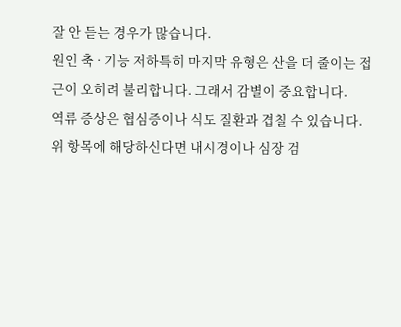잘 안 듣는 경우가 많습니다.
원인 축 · 기능 저하특히 마지막 유형은 산을 더 줄이는 접근이 오히려 불리합니다. 그래서 감별이 중요합니다.
역류 증상은 협심증이나 식도 질환과 겹칠 수 있습니다. 위 항목에 해당하신다면 내시경이나 심장 검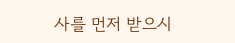사를 먼저 받으시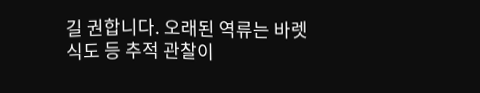길 권합니다. 오래된 역류는 바렛식도 등 추적 관찰이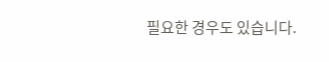필요한 경우도 있습니다.